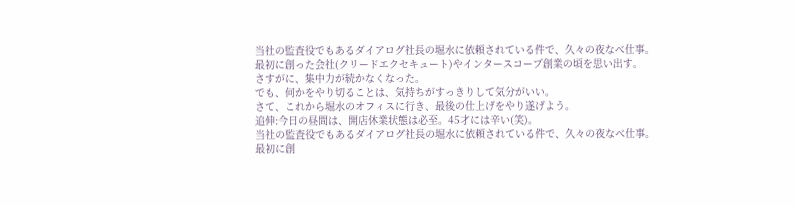当社の監査役でもあるダイアログ社長の堀水に依頼されている件で、久々の夜なべ仕事。
最初に創った会社(クリードエクセキュート)やインタースコープ創業の頃を思い出す。
さすがに、集中力が続かなくなった。
でも、何かをやり切ることは、気持ちがすっきりして気分がいい。
さて、これから堀水のオフィスに行き、最後の仕上げをやり遂げよう。
追伸:今日の昼間は、開店休業状態は必至。45才には辛い(笑)。
当社の監査役でもあるダイアログ社長の堀水に依頼されている件で、久々の夜なべ仕事。
最初に創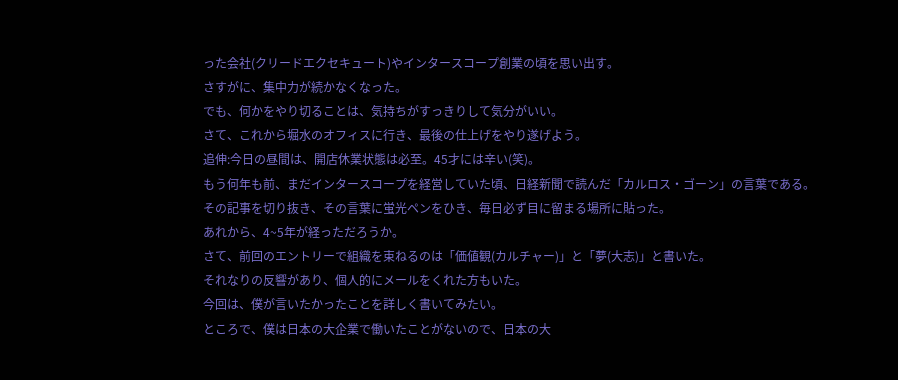った会社(クリードエクセキュート)やインタースコープ創業の頃を思い出す。
さすがに、集中力が続かなくなった。
でも、何かをやり切ることは、気持ちがすっきりして気分がいい。
さて、これから堀水のオフィスに行き、最後の仕上げをやり遂げよう。
追伸:今日の昼間は、開店休業状態は必至。45才には辛い(笑)。
もう何年も前、まだインタースコープを経営していた頃、日経新聞で読んだ「カルロス・ゴーン」の言葉である。
その記事を切り抜き、その言葉に蛍光ペンをひき、毎日必ず目に留まる場所に貼った。
あれから、4~5年が経っただろうか。
さて、前回のエントリーで組織を束ねるのは「価値観(カルチャー)」と「夢(大志)」と書いた。
それなりの反響があり、個人的にメールをくれた方もいた。
今回は、僕が言いたかったことを詳しく書いてみたい。
ところで、僕は日本の大企業で働いたことがないので、日本の大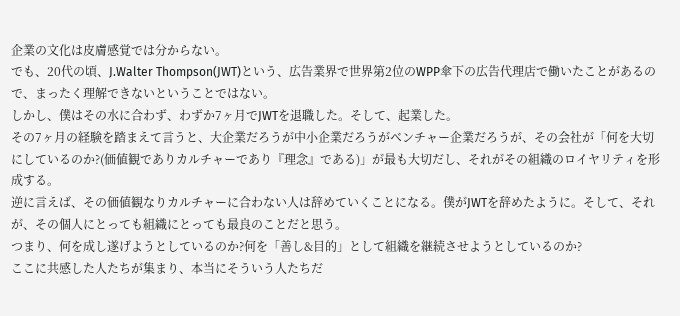企業の文化は皮膚感覚では分からない。
でも、20代の頃、J.Walter Thompson(JWT)という、広告業界で世界第2位のWPP傘下の広告代理店で働いたことがあるので、まったく理解できないということではない。
しかし、僕はその水に合わず、わずか7ヶ月でJWTを退職した。そして、起業した。
その7ヶ月の経験を踏まえて言うと、大企業だろうが中小企業だろうがベンチャー企業だろうが、その会社が「何を大切にしているのか?(価値観でありカルチャーであり『理念』である)」が最も大切だし、それがその組織のロイヤリティを形成する。
逆に言えば、その価値観なりカルチャーに合わない人は辞めていくことになる。僕がJWTを辞めたように。そして、それが、その個人にとっても組織にとっても最良のことだと思う。
つまり、何を成し遂げようとしているのか?何を「善し&目的」として組織を継続させようとしているのか?
ここに共感した人たちが集まり、本当にそういう人たちだ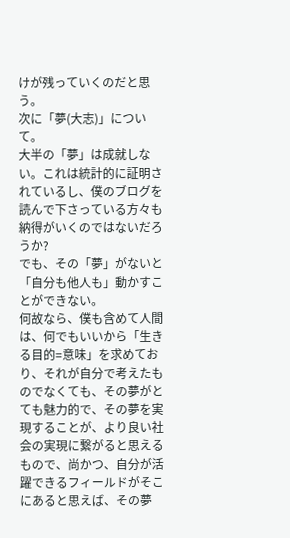けが残っていくのだと思う。
次に「夢(大志)」について。
大半の「夢」は成就しない。これは統計的に証明されているし、僕のブログを読んで下さっている方々も納得がいくのではないだろうか?
でも、その「夢」がないと「自分も他人も」動かすことができない。
何故なら、僕も含めて人間は、何でもいいから「生きる目的=意味」を求めており、それが自分で考えたものでなくても、その夢がとても魅力的で、その夢を実現することが、より良い社会の実現に繋がると思えるもので、尚かつ、自分が活躍できるフィールドがそこにあると思えば、その夢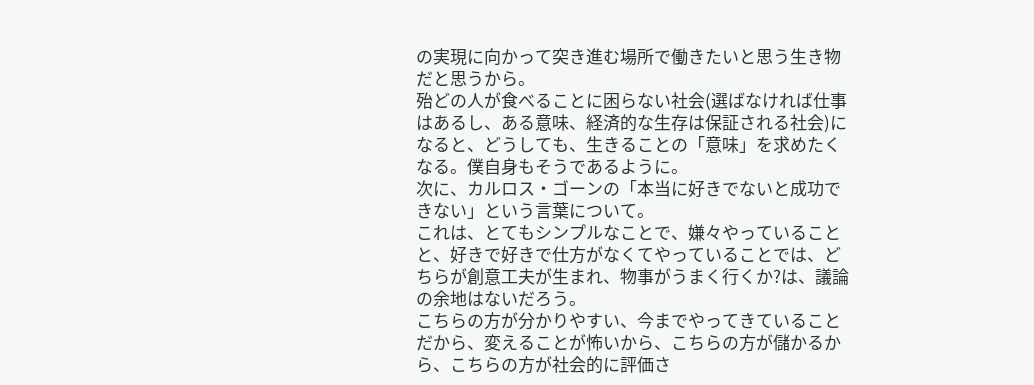の実現に向かって突き進む場所で働きたいと思う生き物だと思うから。
殆どの人が食べることに困らない社会(選ばなければ仕事はあるし、ある意味、経済的な生存は保証される社会)になると、どうしても、生きることの「意味」を求めたくなる。僕自身もそうであるように。
次に、カルロス・ゴーンの「本当に好きでないと成功できない」という言葉について。
これは、とてもシンプルなことで、嫌々やっていることと、好きで好きで仕方がなくてやっていることでは、どちらが創意工夫が生まれ、物事がうまく行くか?は、議論の余地はないだろう。
こちらの方が分かりやすい、今までやってきていることだから、変えることが怖いから、こちらの方が儲かるから、こちらの方が社会的に評価さ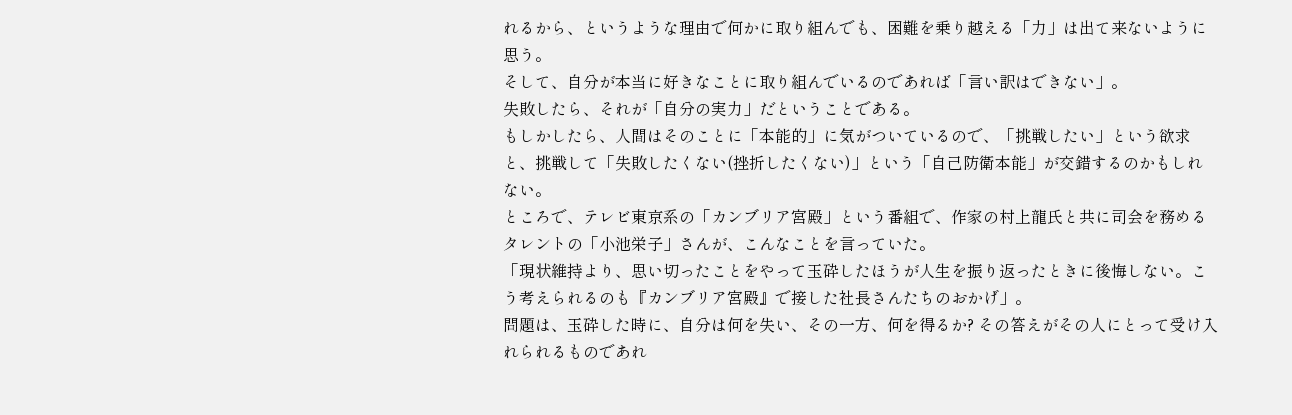れるから、というような理由で何かに取り組んでも、困難を乗り越える「力」は出て来ないように思う。
そして、自分が本当に好きなことに取り組んでいるのであれば「言い訳はできない」。
失敗したら、それが「自分の実力」だということである。
もしかしたら、人間はそのことに「本能的」に気がついているので、「挑戦したい」という欲求と、挑戦して「失敗したくない(挫折したくない)」という「自己防衛本能」が交錯するのかもしれない。
ところで、テレビ東京系の「カンブリア宮殿」という番組で、作家の村上龍氏と共に司会を務めるタレントの「小池栄子」さんが、こんなことを言っていた。
「現状維持より、思い切ったことをやって玉砕したほうが人生を振り返ったときに後悔しない。こう考えられるのも『カンブリア宮殿』で接した社長さんたちのおかげ」。
問題は、玉砕した時に、自分は何を失い、その一方、何を得るか? その答えがその人にとって受け入れられるものであれ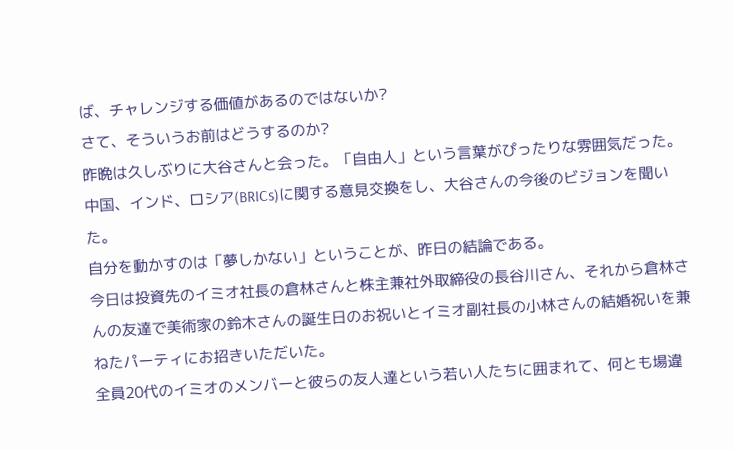ば、チャレンジする価値があるのではないか?
さて、そういうお前はどうするのか?
昨晩は久しぶりに大谷さんと会った。「自由人」という言葉がぴったりな雰囲気だった。
中国、インド、ロシア(BRICs)に関する意見交換をし、大谷さんの今後のビジョンを聞いた。
自分を動かすのは「夢しかない」ということが、昨日の結論である。
今日は投資先のイミオ社長の倉林さんと株主兼社外取締役の長谷川さん、それから倉林さんの友達で美術家の鈴木さんの誕生日のお祝いとイミオ副社長の小林さんの結婚祝いを兼ねたパーティにお招きいただいた。
全員20代のイミオのメンバーと彼らの友人達という若い人たちに囲まれて、何とも場違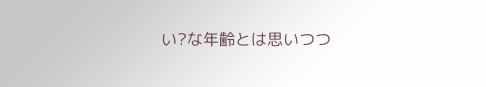い?な年齢とは思いつつ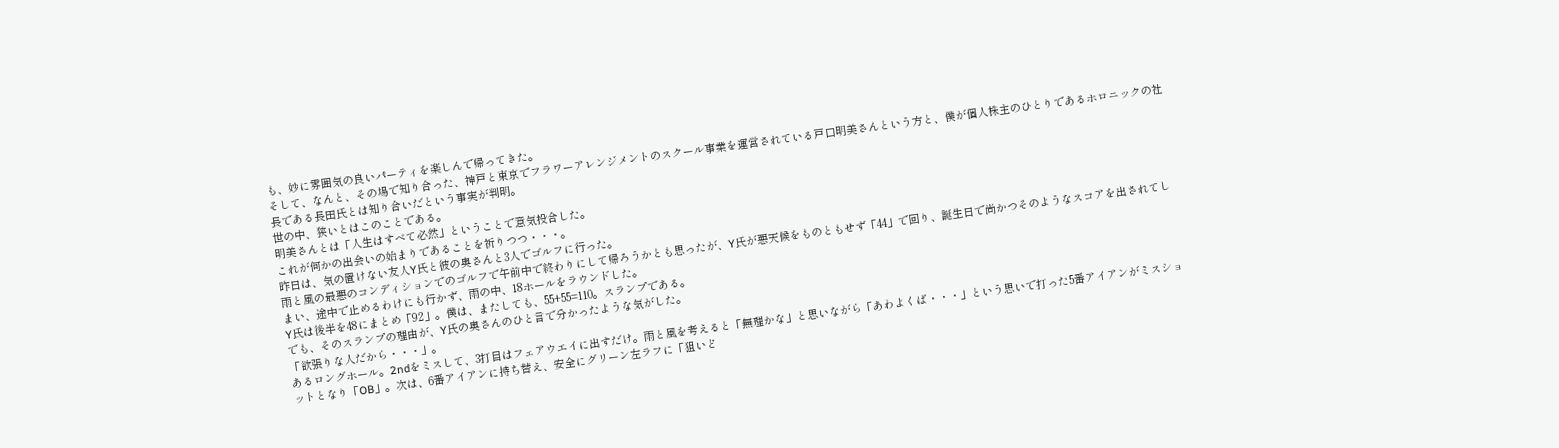も、妙に雰囲気の良いパーティを楽しんで帰ってきた。
そして、なんと、その場で知り合った、神戸と東京でフラワーアレンジメントのスクール事業を運営されている戸口明美さんという方と、僕が個人株主のひとりであるホロニックの社長である長田氏とは知り合いだという事実が判明。
世の中、狭いとはこのことである。
明美さんとは「人生はすべて必然」ということで意気投合した。
これが何かの出会いの始まりであることを祈りつつ・・・。
昨日は、気の置けない友人Y氏と彼の奥さんと3人でゴルフに行った。
雨と風の最悪のコンディションでのゴルフで午前中で終わりにして帰ろうかとも思ったが、Y氏が悪天候をものともせず「44」で回り、誕生日で尚かつそのようなスコアを出されてしまい、途中で止めるわけにも行かず、雨の中、18ホールをラウンドした。
Y氏は後半を48にまとめ「92」。僕は、またしても、55+55=110。スランプである。
でも、そのスランプの理由が、Y氏の奥さんのひと言で分かったような気がした。
「欲張りな人だから・・・」。
あるロングホール。2ndをミスして、3打目はフェアウエイに出すだけ。雨と風を考えると「無理かな」と思いながら「あわよくば・・・」という思いで打った5番アイアンがミスショットとなり「OB」。次は、6番アイアンに持ち替え、安全にグリーン左ラフに「狙いど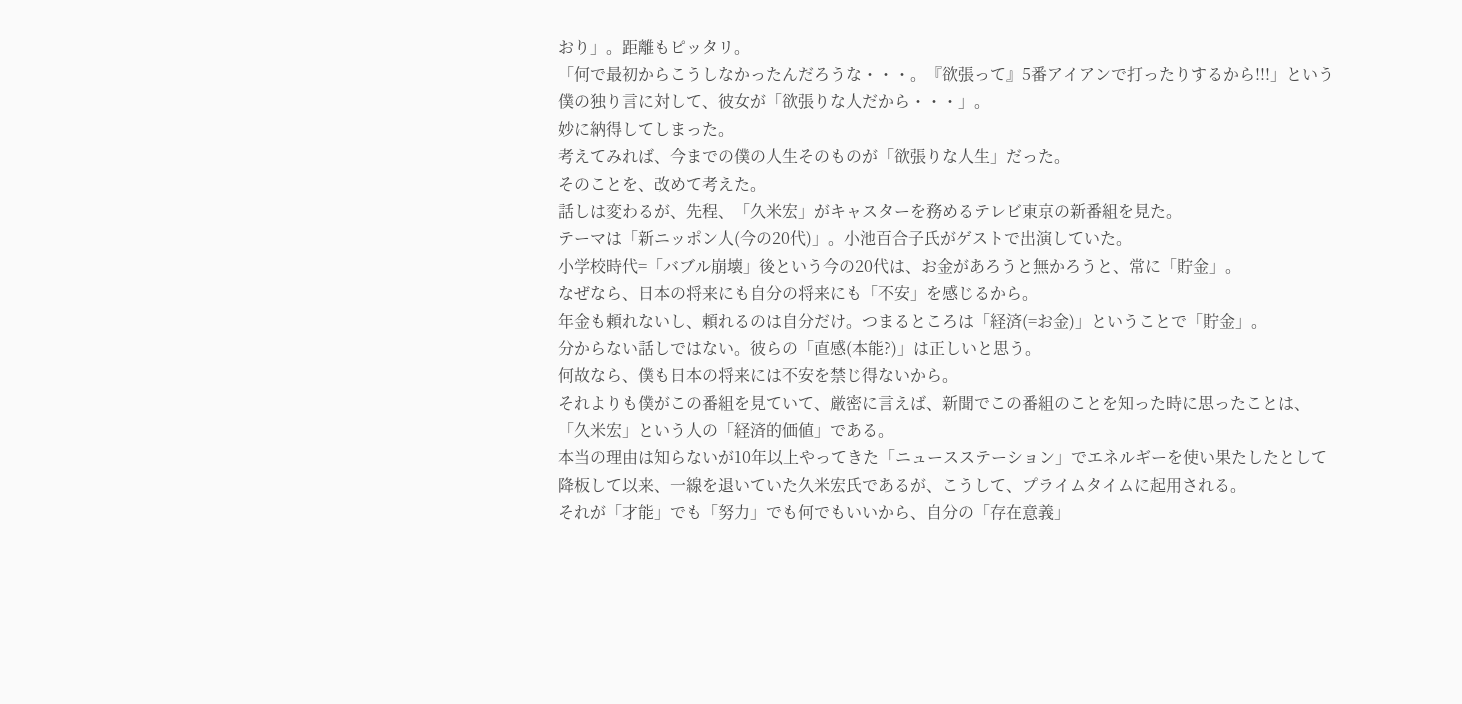おり」。距離もピッタリ。
「何で最初からこうしなかったんだろうな・・・。『欲張って』5番アイアンで打ったりするから!!!」という僕の独り言に対して、彼女が「欲張りな人だから・・・」。
妙に納得してしまった。
考えてみれば、今までの僕の人生そのものが「欲張りな人生」だった。
そのことを、改めて考えた。
話しは変わるが、先程、「久米宏」がキャスターを務めるテレビ東京の新番組を見た。
テーマは「新ニッポン人(今の20代)」。小池百合子氏がゲストで出演していた。
小学校時代=「バブル崩壊」後という今の20代は、お金があろうと無かろうと、常に「貯金」。
なぜなら、日本の将来にも自分の将来にも「不安」を感じるから。
年金も頼れないし、頼れるのは自分だけ。つまるところは「経済(=お金)」ということで「貯金」。
分からない話しではない。彼らの「直感(本能?)」は正しいと思う。
何故なら、僕も日本の将来には不安を禁じ得ないから。
それよりも僕がこの番組を見ていて、厳密に言えば、新聞でこの番組のことを知った時に思ったことは、「久米宏」という人の「経済的価値」である。
本当の理由は知らないが10年以上やってきた「ニュースステーション」でエネルギーを使い果たしたとして降板して以来、一線を退いていた久米宏氏であるが、こうして、プライムタイムに起用される。
それが「才能」でも「努力」でも何でもいいから、自分の「存在意義」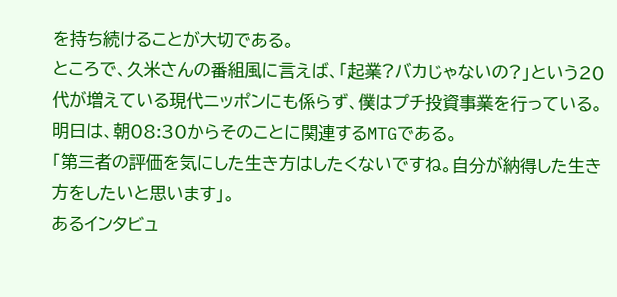を持ち続けることが大切である。
ところで、久米さんの番組風に言えば、「起業?バカじゃないの?」という20代が増えている現代ニッポンにも係らず、僕はプチ投資事業を行っている。明日は、朝08:30からそのことに関連するMTGである。
「第三者の評価を気にした生き方はしたくないですね。自分が納得した生き方をしたいと思います」。
あるインタビュ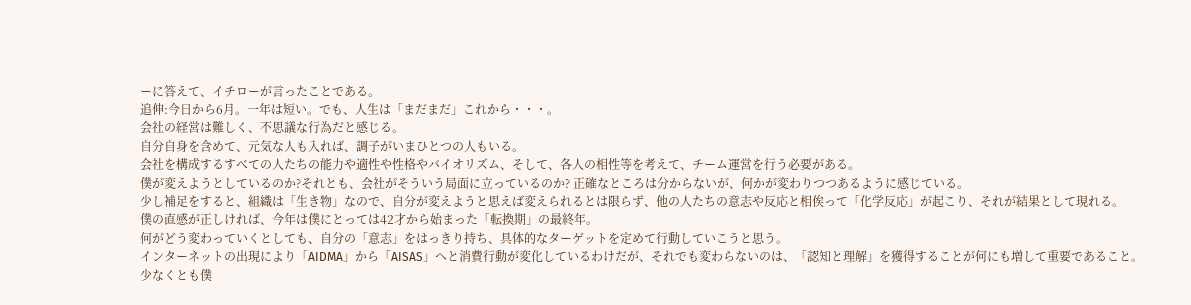ーに答えて、イチローが言ったことである。
追伸:今日から6月。一年は短い。でも、人生は「まだまだ」これから・・・。
会社の経営は難しく、不思議な行為だと感じる。
自分自身を含めて、元気な人も入れば、調子がいまひとつの人もいる。
会社を構成するすべての人たちの能力や適性や性格やバイオリズム、そして、各人の相性等を考えて、チーム運営を行う必要がある。
僕が変えようとしているのか?それとも、会社がそういう局面に立っているのか? 正確なところは分からないが、何かが変わりつつあるように感じている。
少し補足をすると、組織は「生き物」なので、自分が変えようと思えば変えられるとは限らず、他の人たちの意志や反応と相俟って「化学反応」が起こり、それが結果として現れる。
僕の直感が正しければ、今年は僕にとっては42才から始まった「転換期」の最終年。
何がどう変わっていくとしても、自分の「意志」をはっきり持ち、具体的なターゲットを定めて行動していこうと思う。
インターネットの出現により「AIDMA」から「AISAS」へと消費行動が変化しているわけだが、それでも変わらないのは、「認知と理解」を獲得することが何にも増して重要であること。
少なくとも僕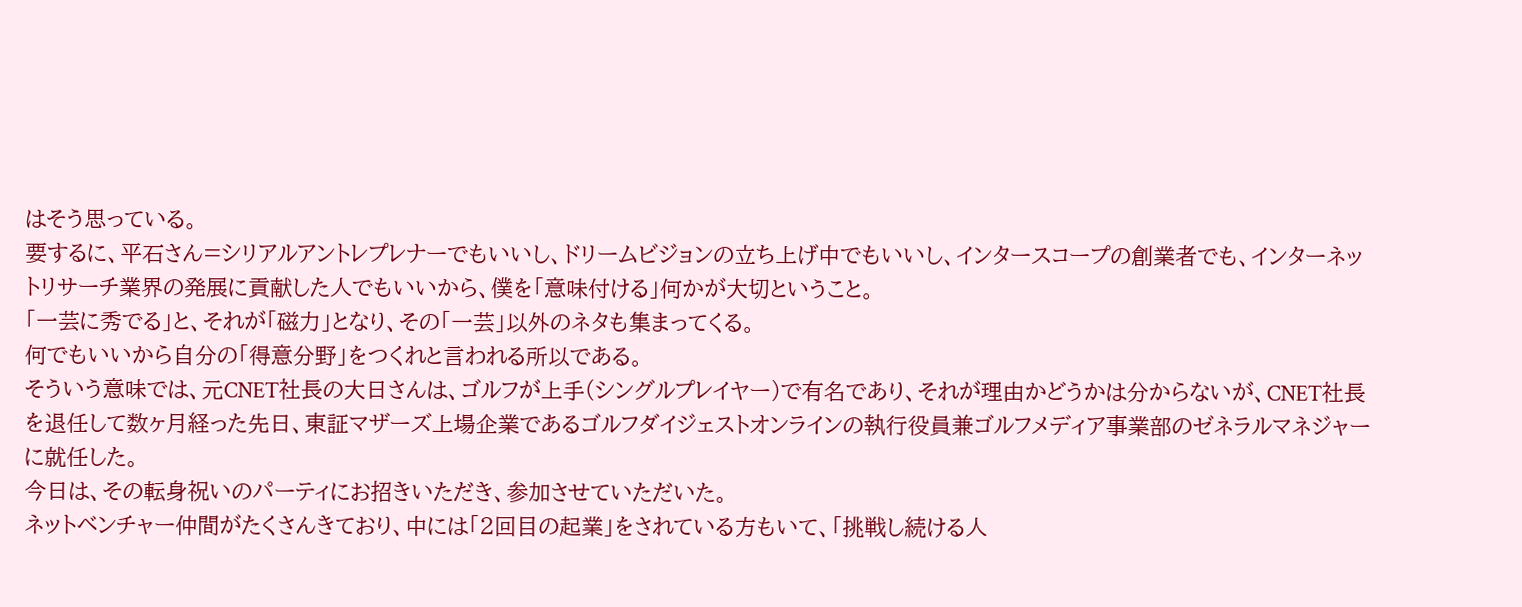はそう思っている。
要するに、平石さん=シリアルアントレプレナーでもいいし、ドリームビジョンの立ち上げ中でもいいし、インタースコープの創業者でも、インターネットリサーチ業界の発展に貢献した人でもいいから、僕を「意味付ける」何かが大切ということ。
「一芸に秀でる」と、それが「磁力」となり、その「一芸」以外のネタも集まってくる。
何でもいいから自分の「得意分野」をつくれと言われる所以である。
そういう意味では、元CNET社長の大日さんは、ゴルフが上手(シングルプレイヤー)で有名であり、それが理由かどうかは分からないが、CNET社長を退任して数ヶ月経った先日、東証マザーズ上場企業であるゴルフダイジェストオンラインの執行役員兼ゴルフメディア事業部のゼネラルマネジャーに就任した。
今日は、その転身祝いのパーティにお招きいただき、参加させていただいた。
ネットベンチャー仲間がたくさんきており、中には「2回目の起業」をされている方もいて、「挑戦し続ける人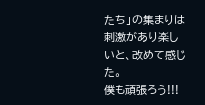たち」の集まりは刺激があり楽しいと、改めて感じた。
僕も頑張ろう!!!